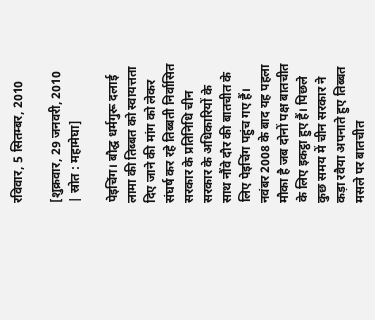रविवार, 5 सितम्बर, 2010

[शुक्रवार, 29 जनवरी, 2010 | स्रोत : महामेघा]

पेइचिंग। बौद्घ धर्मगुरू दलाई लामा की तिब्बत को स्वायत्तता दिए जाने की मांग को लेकर संघर्ष कर रहे तिब्बती निर्वासित सरकार के प्रतिनिधि चीन सरकार के अधिकारियों के साथ नौंवे दौर की बातचीत के लिए पेइचिंग पहुंच गए हैं। नवंबर 2008 के बाद यह पहला मौका है जब दोनों पक्ष बातचीत के लिए इकट्ठा हुए हैं। पिछले कुछ समय में चीन सरकार ने कड़ा रवैया अपनाते हुए तिब्बत मसले पर बातचीत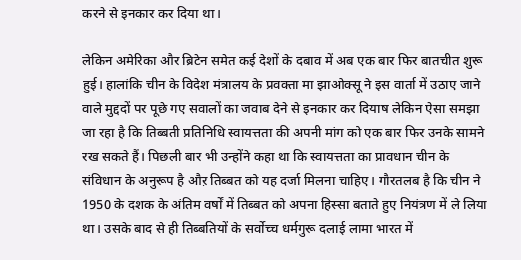करने से इनकार कर दिया था।

लेकिन अमेरिका और ब्रिटेन समेत कई देशों के दबाव में अब एक बार फिर बातचीत शुरू हुई। हालांकि चीन के विदेश मंत्रालय के प्रवक्ता मा झाओक्सू ने इस वार्ता में उठाए जाने वाले मुद्ददों पर पूछे गए सवालों का जवाब देने से इनकार कर दियाष लेकिन ऐसा समझा जा रहा है कि तिब्बती प्रतिनिधि स्वायत्तता की अपनी मांग को एक बार फिर उनके सामने रख सकते हैं। पिछली बार भी उन्होंने कहा था कि स्वायत्तता का प्रावधान चीन के संविधान के अनुरूप है औऱ तिब्बत को यह दर्जा मिलना चाहिए। गौरतलब है कि चीन ने 1950 के दशक के अंतिम वर्षों में तिब्बत को अपना हिस्सा बताते हुए नियंत्रण में ले लिया था। उसके बाद से ही तिब्बतियों के सर्वोच्च धर्मगुरू दलाई लामा भारत में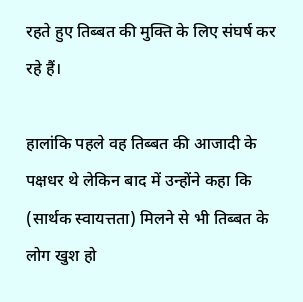रहते हुए तिब्बत की मुक्ति के लिए संघर्ष कर रहे हैं।

हालांकि पहले वह तिब्बत की आजादी के पक्षधर थे लेकिन बाद में उन्होंने कहा कि (सार्थक स्वायत्तता) मिलने से भी तिब्बत के लोग खुश हो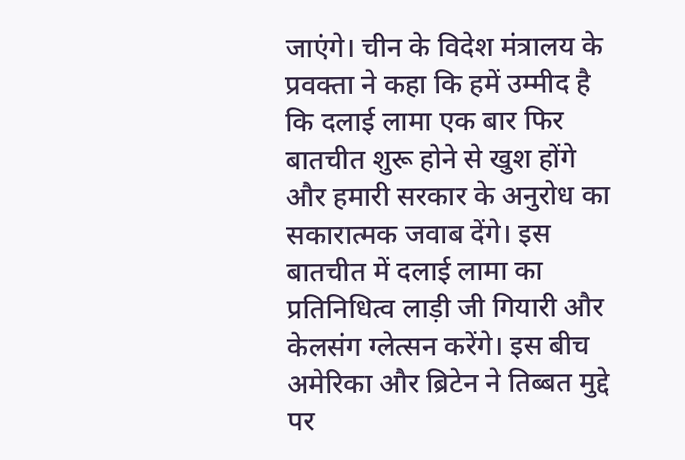जाएंगे। चीन के विदेश मंत्रालय के प्रवक्ता ने कहा कि हमें उम्मीद है कि दलाई लामा एक बार फिर बातचीत शुरू होने से खुश होंगे और हमारी सरकार के अनुरोध का सकारात्मक जवाब देंगे। इस बातचीत में दलाई लामा का प्रतिनिधित्व लाड़ी जी गियारी और केलसंग ग्लेत्सन करेंगे। इस बीच अमेरिका और ब्रिटेन ने तिब्बत मुद्दे पर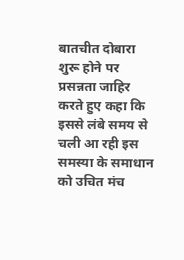बातचीत दोबारा शुरू होने पर प्रसन्नता जाहिर करते हुए कहा कि इससे लंबे समय से चली आ रही इस समस्या के समाधान को उचित मंच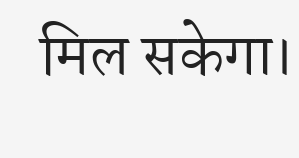मिल सकेगा।